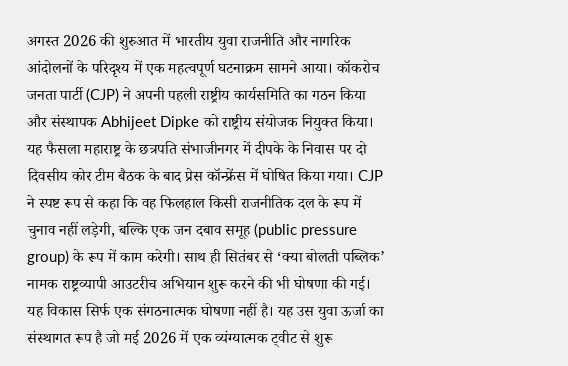अगस्त 2026 की शुरुआत में भारतीय युवा राजनीति और नागरिक आंदोलनों के परिदृश्य में एक महत्वपूर्ण घटनाक्रम सामने आया। कॉकरोच जनता पार्टी (CJP) ने अपनी पहली राष्ट्रीय कार्यसमिति का गठन किया और संस्थापक Abhijeet Dipke को राष्ट्रीय संयोजक नियुक्त किया। यह फैसला महाराष्ट्र के छत्रपति संभाजीनगर में दीपके के निवास पर दो दिवसीय कोर टीम बैठक के बाद प्रेस कॉन्फ्रेंस में घोषित किया गया। CJP ने स्पष्ट रूप से कहा कि वह फिलहाल किसी राजनीतिक दल के रूप में चुनाव नहीं लड़ेगी, बल्कि एक जन दबाव समूह (public pressure group) के रूप में काम करेगी। साथ ही सितंबर से ‘क्या बोलती पब्लिक’ नामक राष्ट्रव्यापी आउटरीच अभियान शुरू करने की भी घोषणा की गई।
यह विकास सिर्फ एक संगठनात्मक घोषणा नहीं है। यह उस युवा ऊर्जा का संस्थागत रूप है जो मई 2026 में एक व्यंग्यात्मक ट्वीट से शुरू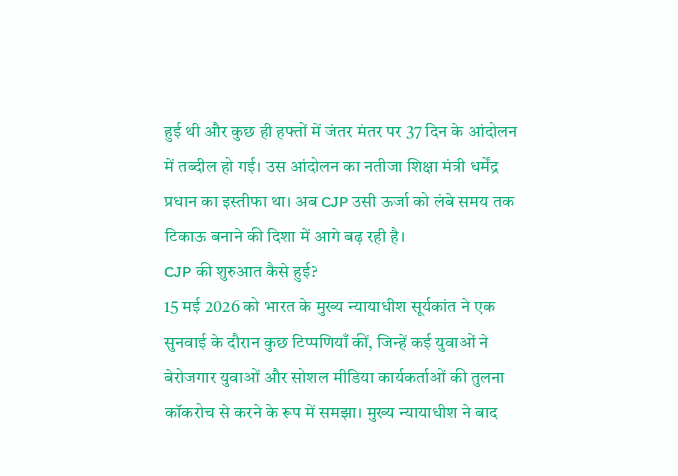हुई थी और कुछ ही हफ्तों में जंतर मंतर पर 37 दिन के आंदोलन में तब्दील हो गई। उस आंदोलन का नतीजा शिक्षा मंत्री धर्मेंद्र प्रधान का इस्तीफा था। अब CJP उसी ऊर्जा को लंबे समय तक टिकाऊ बनाने की दिशा में आगे बढ़ रही है।
CJP की शुरुआत कैसे हुई?
15 मई 2026 को भारत के मुख्य न्यायाधीश सूर्यकांत ने एक सुनवाई के दौरान कुछ टिप्पणियाँ कीं, जिन्हें कई युवाओं ने बेरोजगार युवाओं और सोशल मीडिया कार्यकर्ताओं की तुलना कॉकरोच से करने के रूप में समझा। मुख्य न्यायाधीश ने बाद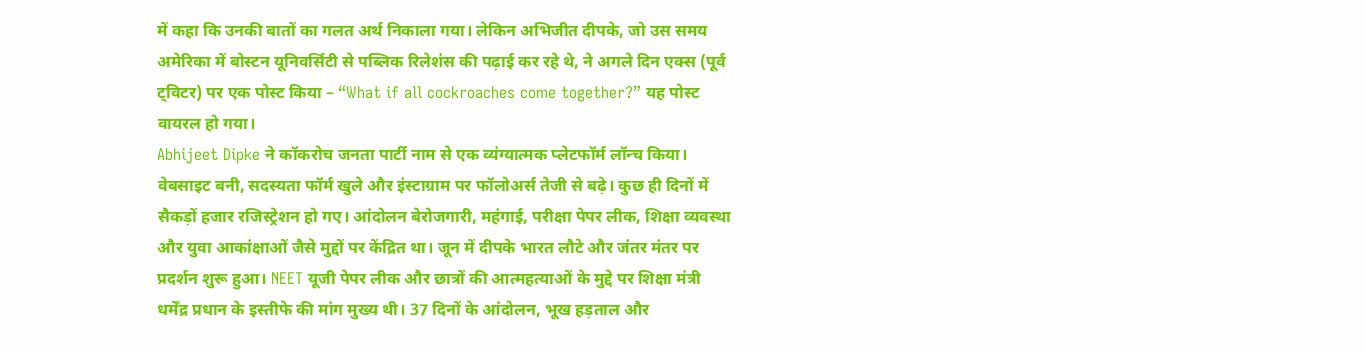में कहा कि उनकी बातों का गलत अर्थ निकाला गया। लेकिन अभिजीत दीपके, जो उस समय अमेरिका में बोस्टन यूनिवर्सिटी से पब्लिक रिलेशंस की पढ़ाई कर रहे थे, ने अगले दिन एक्स (पूर्व ट्विटर) पर एक पोस्ट किया – “What if all cockroaches come together?” यह पोस्ट वायरल हो गया।
Abhijeet Dipke ने कॉकरोच जनता पार्टी नाम से एक व्यंग्यात्मक प्लेटफॉर्म लॉन्च किया। वेबसाइट बनी, सदस्यता फॉर्म खुले और इंस्टाग्राम पर फॉलोअर्स तेजी से बढ़े। कुछ ही दिनों में सैकड़ों हजार रजिस्ट्रेशन हो गए। आंदोलन बेरोजगारी, महंगाई, परीक्षा पेपर लीक, शिक्षा व्यवस्था और युवा आकांक्षाओं जैसे मुद्दों पर केंद्रित था। जून में दीपके भारत लौटे और जंतर मंतर पर प्रदर्शन शुरू हुआ। NEET यूजी पेपर लीक और छात्रों की आत्महत्याओं के मुद्दे पर शिक्षा मंत्री धर्मेंद्र प्रधान के इस्तीफे की मांग मुख्य थी। 37 दिनों के आंदोलन, भूख हड़ताल और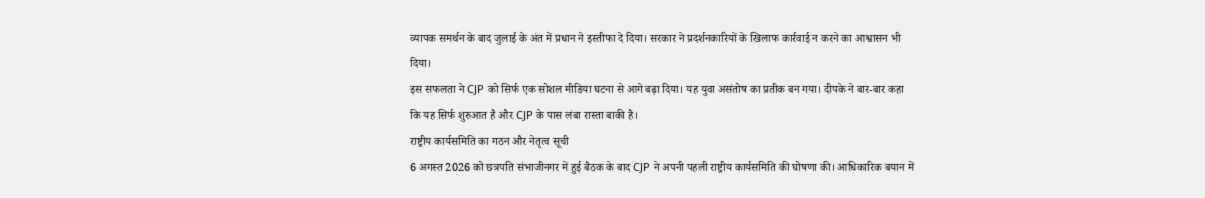व्यापक समर्थन के बाद जुलाई के अंत में प्रधान ने इस्तीफा दे दिया। सरकार ने प्रदर्शनकारियों के खिलाफ कार्रवाई न करने का आश्वासन भी दिया।
इस सफलता ने CJP को सिर्फ एक सोशल मीडिया घटना से आगे बढ़ा दिया। यह युवा असंतोष का प्रतीक बन गया। दीपके ने बार-बार कहा कि यह सिर्फ शुरुआत है और CJP के पास लंबा रास्ता बाकी है।
राष्ट्रीय कार्यसमिति का गठन और नेतृत्व सूची
6 अगस्त 2026 को छत्रपति संभाजीनगर में हुई बैठक के बाद CJP ने अपनी पहली राष्ट्रीय कार्यसमिति की घोषणा की। आधिकारिक बयान में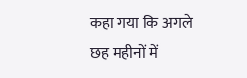कहा गया कि अगले छह महीनों में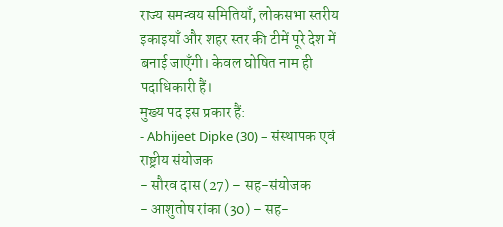राज्य समन्वय समितियाँ, लोकसभा स्तरीय इकाइयाँ और शहर स्तर की टीमें पूरे देश में बनाई जाएँगी। केवल घोषित नाम ही पदाधिकारी हैं।
मुख्य पद इस प्रकार हैं:
- Abhijeet Dipke (30) – संस्थापक एवं राष्ट्रीय संयोजक
- सौरव दास (27) – सह-संयोजक
- आशुतोष रांका (30) – सह-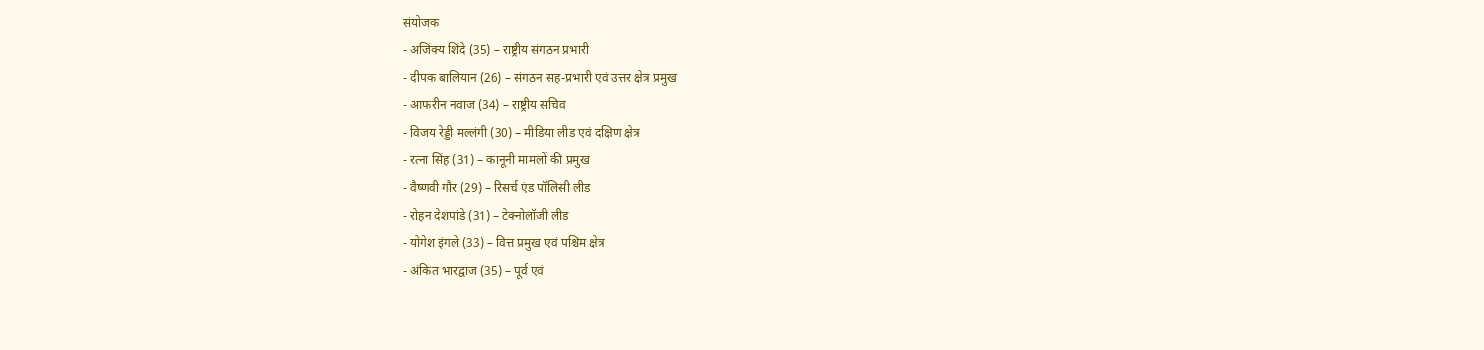संयोजक
- अजिंक्य शिंदे (35) – राष्ट्रीय संगठन प्रभारी
- दीपक बालियान (26) – संगठन सह-प्रभारी एवं उत्तर क्षेत्र प्रमुख
- आफरीन नवाज (34) – राष्ट्रीय सचिव
- विजय रेड्डी मल्लंगी (30) – मीडिया लीड एवं दक्षिण क्षेत्र
- रत्ना सिंह (31) – कानूनी मामलों की प्रमुख
- वैष्णवी गौर (29) – रिसर्च एंड पॉलिसी लीड
- रोहन देशपांडे (31) – टेक्नोलॉजी लीड
- योगेश इंगले (33) – वित्त प्रमुख एवं पश्चिम क्षेत्र
- अंकित भारद्वाज (35) – पूर्व एवं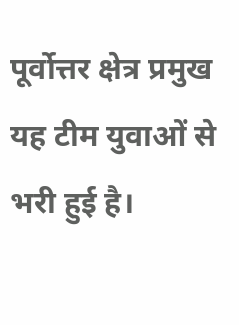पूर्वोत्तर क्षेत्र प्रमुख
यह टीम युवाओं से भरी हुई है।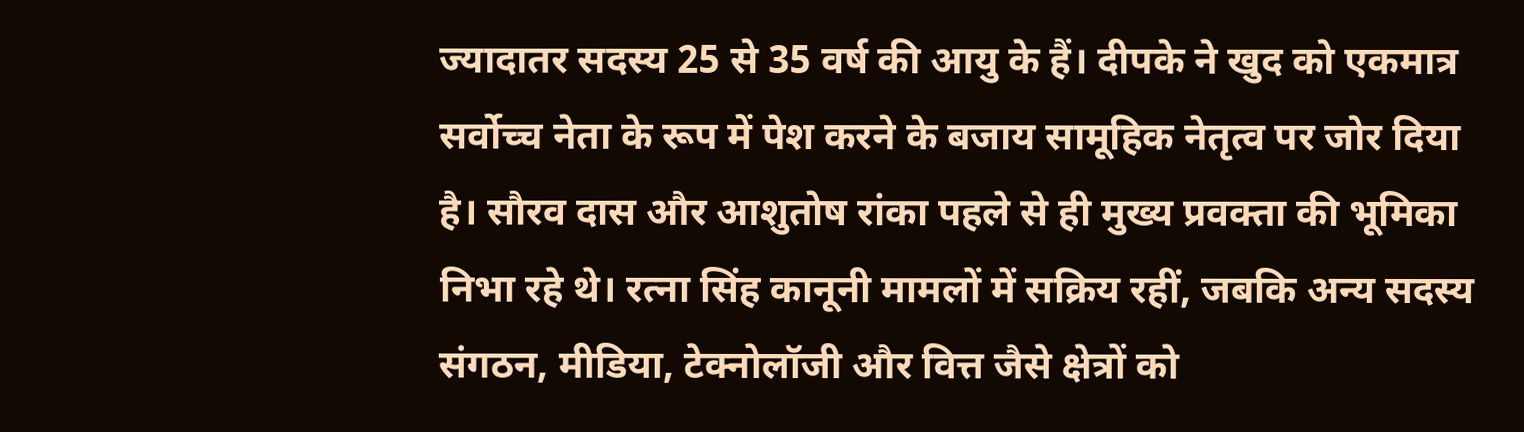ज्यादातर सदस्य 25 से 35 वर्ष की आयु के हैं। दीपके ने खुद को एकमात्र सर्वोच्च नेता के रूप में पेश करने के बजाय सामूहिक नेतृत्व पर जोर दिया है। सौरव दास और आशुतोष रांका पहले से ही मुख्य प्रवक्ता की भूमिका निभा रहे थे। रत्ना सिंह कानूनी मामलों में सक्रिय रहीं, जबकि अन्य सदस्य संगठन, मीडिया, टेक्नोलॉजी और वित्त जैसे क्षेत्रों को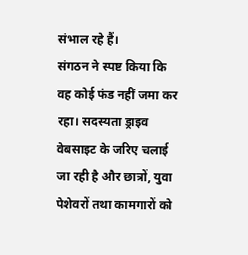संभाल रहे हैं।
संगठन ने स्पष्ट किया कि वह कोई फंड नहीं जमा कर रहा। सदस्यता ड्राइव वेबसाइट के जरिए चलाई जा रही है और छात्रों, युवा पेशेवरों तथा कामगारों को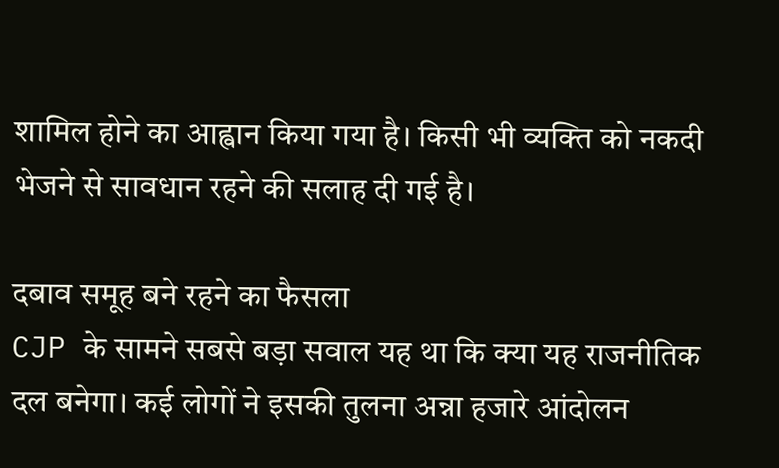शामिल होने का आह्वान किया गया है। किसी भी व्यक्ति को नकदी भेजने से सावधान रहने की सलाह दी गई है।

दबाव समूह बने रहने का फैसला
CJP के सामने सबसे बड़ा सवाल यह था कि क्या यह राजनीतिक दल बनेगा। कई लोगों ने इसकी तुलना अन्ना हजारे आंदोलन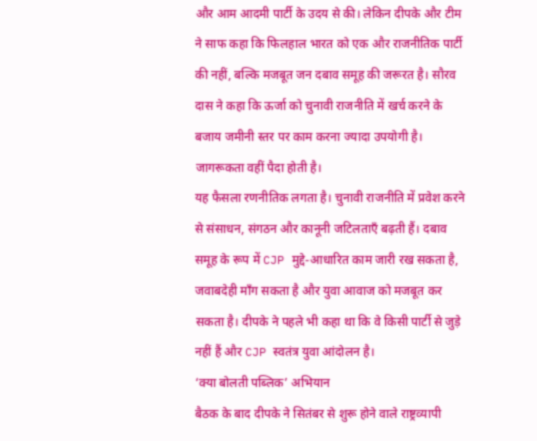और आम आदमी पार्टी के उदय से की। लेकिन दीपके और टीम ने साफ कहा कि फिलहाल भारत को एक और राजनीतिक पार्टी की नहीं, बल्कि मजबूत जन दबाव समूह की जरूरत है। सौरव दास ने कहा कि ऊर्जा को चुनावी राजनीति में खर्च करने के बजाय जमीनी स्तर पर काम करना ज्यादा उपयोगी है। जागरूकता वहीं पैदा होती है।
यह फैसला रणनीतिक लगता है। चुनावी राजनीति में प्रवेश करने से संसाधन, संगठन और कानूनी जटिलताएँ बढ़ती हैं। दबाव समूह के रूप में CJP मुद्दे-आधारित काम जारी रख सकता है, जवाबदेही माँग सकता है और युवा आवाज को मजबूत कर सकता है। दीपके ने पहले भी कहा था कि वे किसी पार्टी से जुड़े नहीं हैं और CJP स्वतंत्र युवा आंदोलन है।
‘क्या बोलती पब्लिक’ अभियान
बैठक के बाद दीपके ने सितंबर से शुरू होने वाले राष्ट्रव्यापी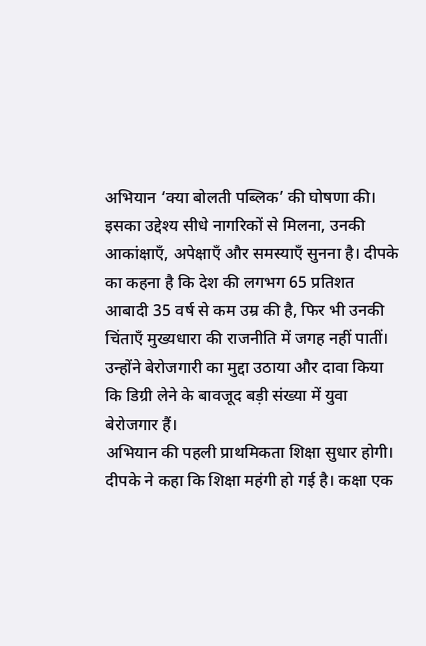अभियान ‘क्या बोलती पब्लिक’ की घोषणा की। इसका उद्देश्य सीधे नागरिकों से मिलना, उनकी आकांक्षाएँ, अपेक्षाएँ और समस्याएँ सुनना है। दीपके का कहना है कि देश की लगभग 65 प्रतिशत आबादी 35 वर्ष से कम उम्र की है, फिर भी उनकी चिंताएँ मुख्यधारा की राजनीति में जगह नहीं पातीं। उन्होंने बेरोजगारी का मुद्दा उठाया और दावा किया कि डिग्री लेने के बावजूद बड़ी संख्या में युवा बेरोजगार हैं।
अभियान की पहली प्राथमिकता शिक्षा सुधार होगी। दीपके ने कहा कि शिक्षा महंगी हो गई है। कक्षा एक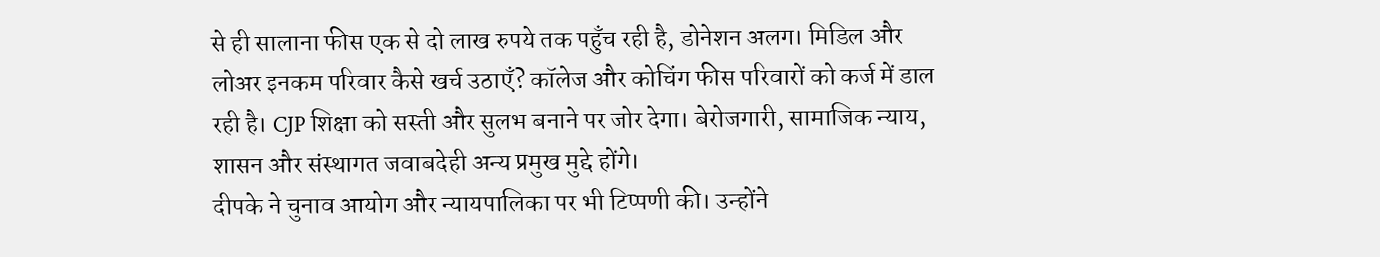से ही सालाना फीस एक से दो लाख रुपये तक पहुँच रही है, डोनेशन अलग। मिडिल और लोअर इनकम परिवार कैसे खर्च उठाएँ? कॉलेज और कोचिंग फीस परिवारों को कर्ज में डाल रही है। CJP शिक्षा को सस्ती और सुलभ बनाने पर जोर देगा। बेरोजगारी, सामाजिक न्याय, शासन और संस्थागत जवाबदेही अन्य प्रमुख मुद्दे होंगे।
दीपके ने चुनाव आयोग और न्यायपालिका पर भी टिप्पणी की। उन्होंने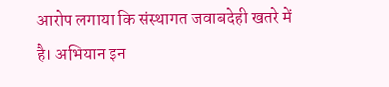आरोप लगाया कि संस्थागत जवाबदेही खतरे में है। अभियान इन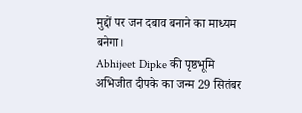मुद्दों पर जन दबाव बनाने का माध्यम बनेगा।
Abhijeet Dipke की पृष्ठभूमि
अभिजीत दीपके का जन्म 29 सितंबर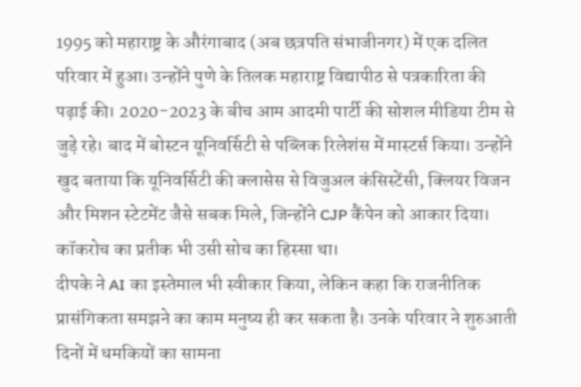1995 को महाराष्ट्र के औरंगाबाद (अब छत्रपति संभाजीनगर) में एक दलित परिवार में हुआ। उन्होंने पुणे के तिलक महाराष्ट्र विद्यापीठ से पत्रकारिता की पढ़ाई की। 2020-2023 के बीच आम आदमी पार्टी की सोशल मीडिया टीम से जुड़े रहे। बाद में बोस्टन यूनिवर्सिटी से पब्लिक रिलेशंस में मास्टर्स किया। उन्होंने खुद बताया कि यूनिवर्सिटी की क्लासेस से विजुअल कंसिस्टेंसी, क्लियर विजन और मिशन स्टेटमेंट जैसे सबक मिले, जिन्होंने CJP कैंपेन को आकार दिया। कॉकरोच का प्रतीक भी उसी सोच का हिस्सा था।
दीपके ने AI का इस्तेमाल भी स्वीकार किया, लेकिन कहा कि राजनीतिक प्रासंगिकता समझने का काम मनुष्य ही कर सकता है। उनके परिवार ने शुरुआती दिनों में धमकियों का सामना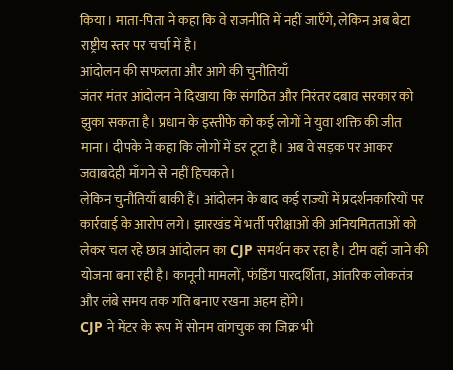किया। माता-पिता ने कहा कि वे राजनीति में नहीं जाएँगे, लेकिन अब बेटा राष्ट्रीय स्तर पर चर्चा में है।
आंदोलन की सफलता और आगे की चुनौतियाँ
जंतर मंतर आंदोलन ने दिखाया कि संगठित और निरंतर दबाव सरकार को झुका सकता है। प्रधान के इस्तीफे को कई लोगों ने युवा शक्ति की जीत माना। दीपके ने कहा कि लोगों में डर टूटा है। अब वे सड़क पर आकर जवाबदेही माँगने से नहीं हिचकते।
लेकिन चुनौतियाँ बाकी हैं। आंदोलन के बाद कई राज्यों में प्रदर्शनकारियों पर कार्रवाई के आरोप लगे। झारखंड में भर्ती परीक्षाओं की अनियमितताओं को लेकर चल रहे छात्र आंदोलन का CJP समर्थन कर रहा है। टीम वहाँ जाने की योजना बना रही है। कानूनी मामलों, फंडिंग पारदर्शिता, आंतरिक लोकतंत्र और लंबे समय तक गति बनाए रखना अहम होंगे।
CJP ने मेंटर के रूप में सोनम वांगचुक का जिक्र भी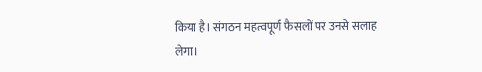किया है। संगठन महत्वपूर्ण फैसलों पर उनसे सलाह लेगा।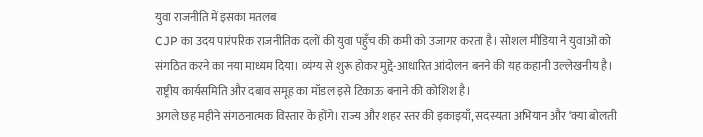युवा राजनीति में इसका मतलब
CJP का उदय पारंपरिक राजनीतिक दलों की युवा पहुँच की कमी को उजागर करता है। सोशल मीडिया ने युवाओं को संगठित करने का नया माध्यम दिया। व्यंग्य से शुरू होकर मुद्दे-आधारित आंदोलन बनने की यह कहानी उल्लेखनीय है। राष्ट्रीय कार्यसमिति और दबाव समूह का मॉडल इसे टिकाऊ बनाने की कोशिश है।
अगले छह महीने संगठनात्मक विस्तार के होंगे। राज्य और शहर स्तर की इकाइयाँ, सदस्यता अभियान और ‘क्या बोलती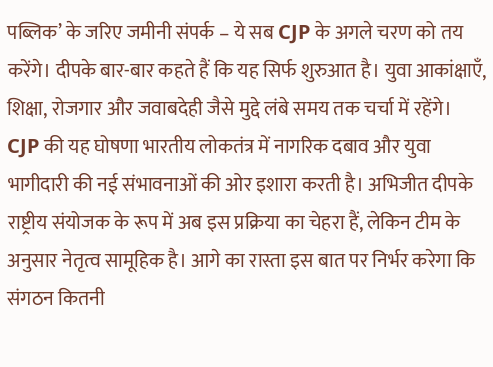पब्लिक’ के जरिए जमीनी संपर्क – ये सब CJP के अगले चरण को तय करेंगे। दीपके बार-बार कहते हैं कि यह सिर्फ शुरुआत है। युवा आकांक्षाएँ, शिक्षा, रोजगार और जवाबदेही जैसे मुद्दे लंबे समय तक चर्चा में रहेंगे।
CJP की यह घोषणा भारतीय लोकतंत्र में नागरिक दबाव और युवा भागीदारी की नई संभावनाओं की ओर इशारा करती है। अभिजीत दीपके राष्ट्रीय संयोजक के रूप में अब इस प्रक्रिया का चेहरा हैं, लेकिन टीम के अनुसार नेतृत्व सामूहिक है। आगे का रास्ता इस बात पर निर्भर करेगा कि संगठन कितनी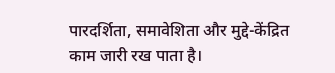पारदर्शिता, समावेशिता और मुद्दे-केंद्रित काम जारी रख पाता है।